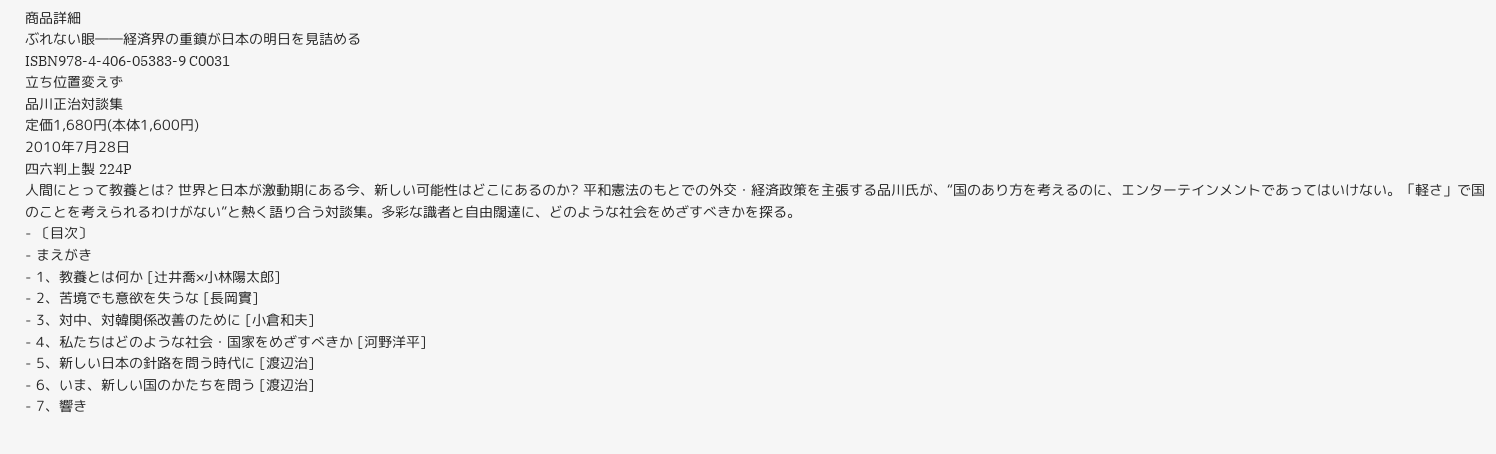商品詳細
ぶれない眼――経済界の重鎮が日本の明日を見詰める
ISBN978-4-406-05383-9 C0031
立ち位置変えず
品川正治対談集
定価1,680円(本体1,600円)
2010年7月28日
四六判上製 224P
人間にとって教養とは? 世界と日本が激動期にある今、新しい可能性はどこにあるのか? 平和憲法のもとでの外交・経済政策を主張する品川氏が、“国のあり方を考えるのに、エンターテインメントであってはいけない。「軽さ」で国のことを考えられるわけがない”と熱く語り合う対談集。多彩な識者と自由闊達に、どのような社会をめざすべきかを探る。
- 〔目次〕
- まえがき
- 1、教養とは何か [辻井喬×小林陽太郎]
- 2、苦境でも意欲を失うな [長岡實]
- 3、対中、対韓関係改善のために [小倉和夫]
- 4、私たちはどのような社会・国家をめざすべきか [河野洋平]
- 5、新しい日本の針路を問う時代に [渡辺治]
- 6、いま、新しい国のかたちを問う [渡辺治]
- 7、響き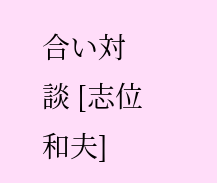合い対談 [志位和夫]